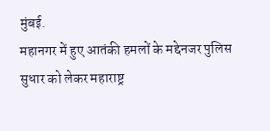मुंबई.
महानगर में हुए आतंकी हमलों के मद्देनजर पुलिस सुधार को लेकर महाराष्ट्र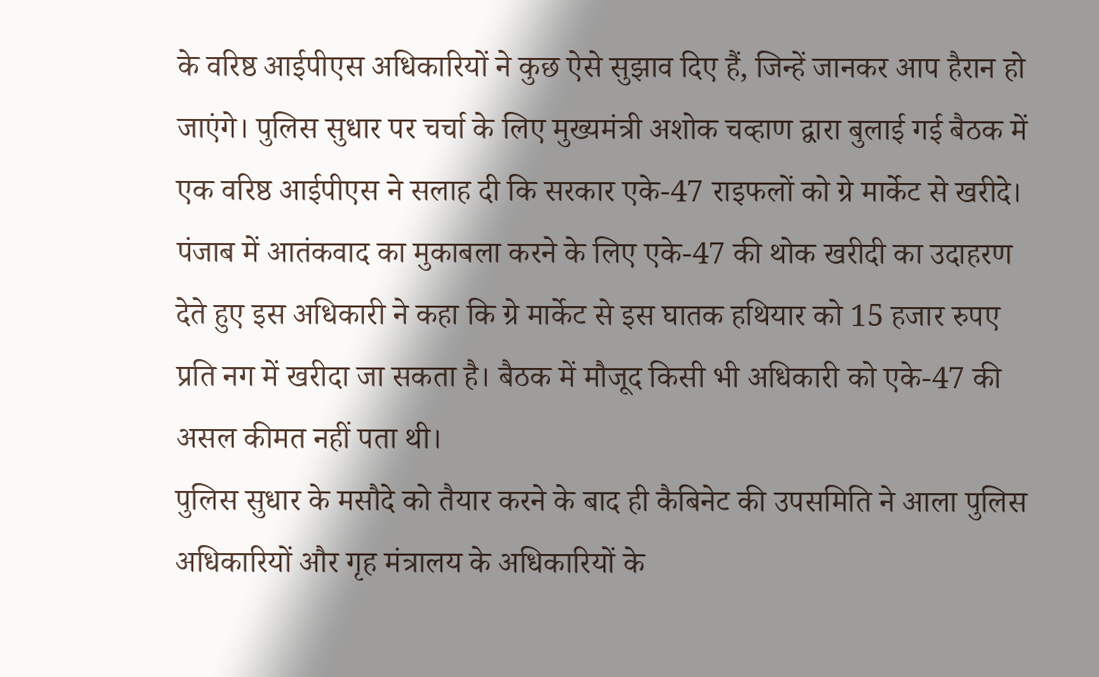के वरिष्ठ आईपीएस अधिकारियों ने कुछ ऐसे सुझाव दिए हैं, जिन्हें जानकर आप हैरान हो जाएंगे। पुलिस सुधार पर चर्चा के लिए मुख्यमंत्री अशोक चव्हाण द्वारा बुलाई गई बैठक में एक वरिष्ठ आईपीएस ने सलाह दी कि सरकार एके-47 राइफलों को ग्रे मार्केट से खरीदे।
पंजाब में आतंकवाद का मुकाबला करने के लिए एके-47 की थोक खरीदी का उदाहरण देते हुए इस अधिकारी ने कहा कि ग्रे मार्केट से इस घातक हथियार को 15 हजार रुपए प्रति नग में खरीदा जा सकता है। बैठक में मौजूद किसी भी अधिकारी को एके-47 की असल कीमत नहीं पता थी।
पुलिस सुधार के मसौदे को तैयार करने के बाद ही कैबिनेट की उपसमिति ने आला पुलिस अधिकारियों और गृह मंत्रालय के अधिकारियों के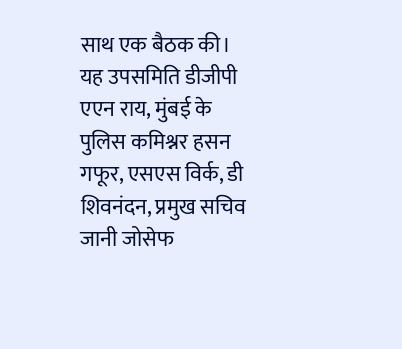साथ एक बैठक की। यह उपसमिति डीजीपी एएन राय, मुंबई के पुलिस कमिश्नर हसन गफूर, एसएस विर्क, डी शिवनंदन, प्रमुख सचिव जानी जोसेफ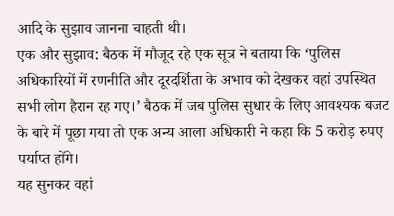आदि के सुझाव जानना चाहती थी।
एक और सुझाव: बैठक में मौजूद रहे एक सूत्र ने बताया कि ‘पुलिस अधिकारियों में रणनीति और दूरदर्शिता के अभाव को देखकर वहां उपस्थित सभी लोग हैरान रह गए।’ बैठक में जब पुलिस सुधार के लिए आवश्यक बजट के बारे में पूछा गया तो एक अन्य आला अधिकारी ने कहा कि 5 करोड़ रुपए पर्याप्त होंगे।
यह सुनकर वहां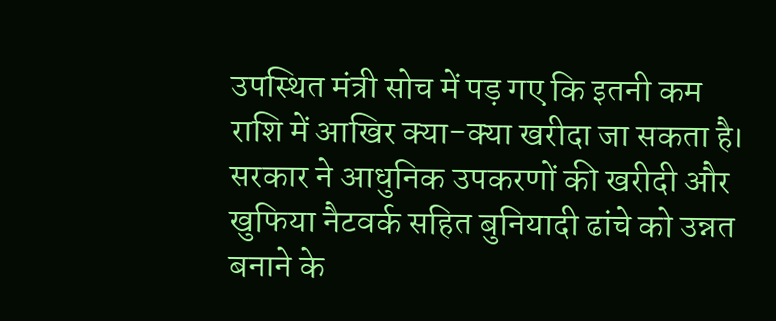उपस्थित मंत्री सोच में पड़ गए कि इतनी कम राशि में आखिर क्या-क्या खरीदा जा सकता है। सरकार ने आधुनिक उपकरणों की खरीदी और खुफिया नैटवर्क सहित बुनियादी ढांचे को उन्नत बनाने के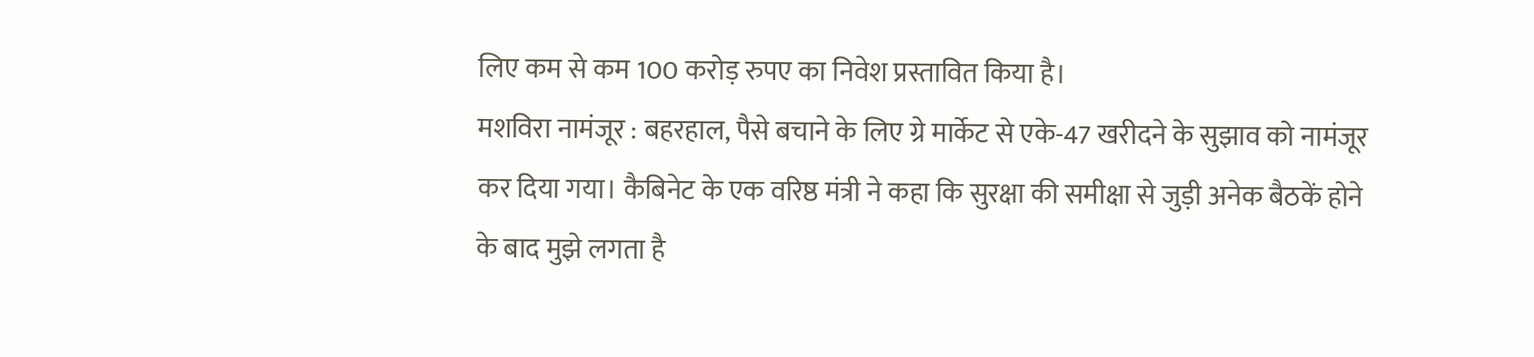लिए कम से कम 100 करोड़ रुपए का निवेश प्रस्तावित किया है।
मशविरा नामंजूर : बहरहाल, पैसे बचाने के लिए ग्रे मार्केट से एके-47 खरीदने के सुझाव को नामंजूर कर दिया गया। कैबिनेट के एक वरिष्ठ मंत्री ने कहा कि सुरक्षा की समीक्षा से जुड़ी अनेक बैठकें होने के बाद मुझे लगता है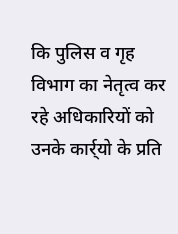कि पुलिस व गृह विभाग का नेतृत्व कर रहे अधिकारियों को उनके कार्र्यो के प्रति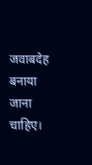जवाबदेह बनाया जाना चाहिए।